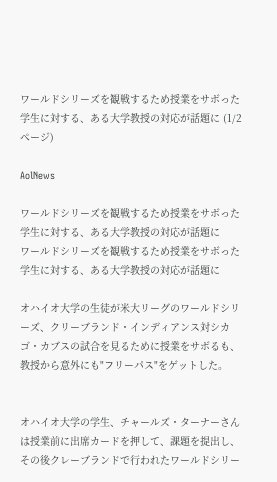ワールドシリーズを観戦するため授業をサボった学生に対する、ある大学教授の対応が話題に (1/2ページ)

AolNews

ワールドシリーズを観戦するため授業をサボった学生に対する、ある大学教授の対応が話題に
ワールドシリーズを観戦するため授業をサボった学生に対する、ある大学教授の対応が話題に

オハイオ大学の生徒が米大リーグのワールドシリーズ、クリーブランド・インディアンス対シカゴ・カブスの試合を見るために授業をサボるも、教授から意外にも"フリーパス"をゲットした。


オハイオ大学の学生、チャールズ・ターナーさんは授業前に出席カードを押して、課題を提出し、その後クレーブランドで行われたワールドシリー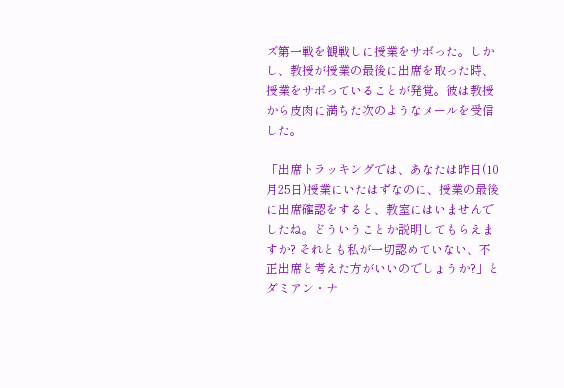ズ第一戦を観戦しに授業をサボった。しかし、教授が授業の最後に出席を取った時、授業をサボっていることが発覚。彼は教授から皮肉に満ちた次のようなメールを受信した。

「出席トラッキングでは、あなたは昨日(10月25日)授業にいたはずなのに、授業の最後に出席確認をすると、教室にはいませんでしたね。どういうことか説明してもらえますか? それとも私が一切認めていない、不正出席と考えた方がいいのでしょうか?」とダミアン・ナ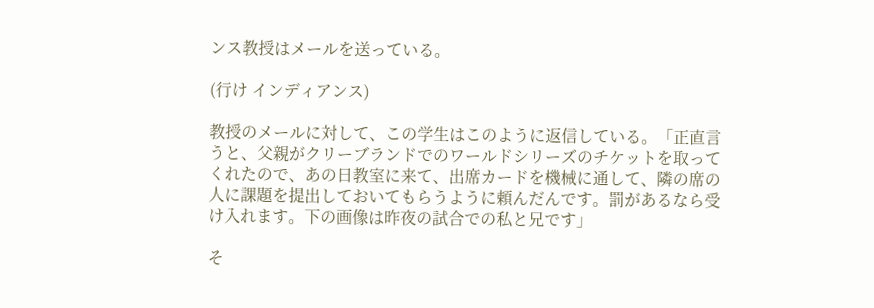ンス教授はメールを送っている。

(行け インディアンス)

教授のメールに対して、この学生はこのように返信している。「正直言うと、父親がクリーブランドでのワールドシリーズのチケットを取ってくれたので、あの日教室に来て、出席カードを機械に通して、隣の席の人に課題を提出しておいてもらうように頼んだんです。罰があるなら受け入れます。下の画像は昨夜の試合での私と兄です」

そ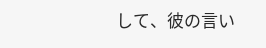して、彼の言い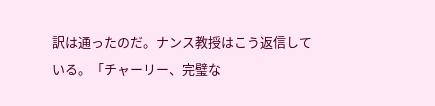訳は通ったのだ。ナンス教授はこう返信している。「チャーリー、完璧な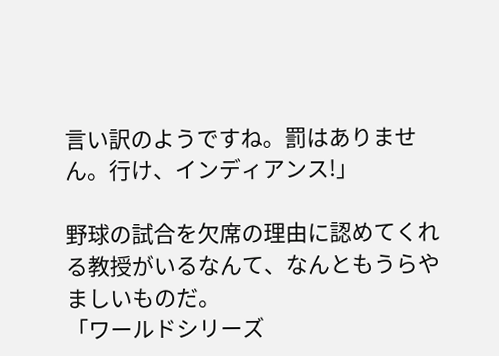言い訳のようですね。罰はありません。行け、インディアンス!」

野球の試合を欠席の理由に認めてくれる教授がいるなんて、なんともうらやましいものだ。
「ワールドシリーズ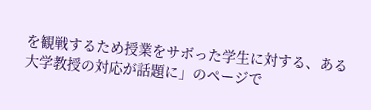を観戦するため授業をサボった学生に対する、ある大学教授の対応が話題に」のページで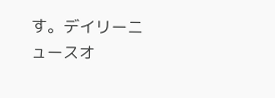す。デイリーニュースオ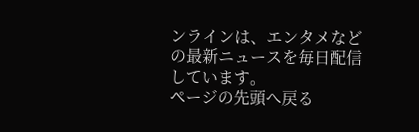ンラインは、エンタメなどの最新ニュースを毎日配信しています。
ページの先頭へ戻る